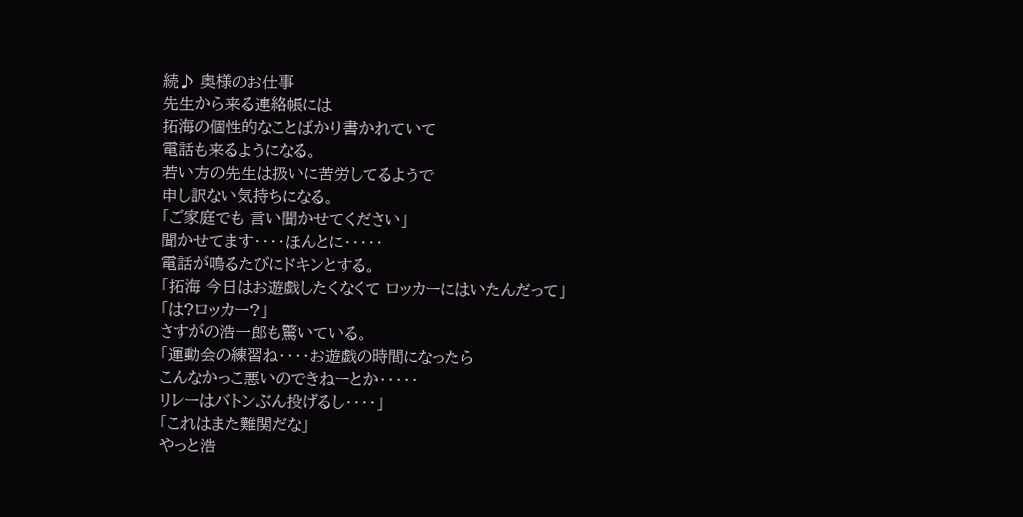続♪ 奥様のお仕事
先生から来る連絡帳には
拓海の個性的なことばかり書かれていて
電話も来るようになる。
若い方の先生は扱いに苦労してるようで
申し訳ない気持ちになる。
「ご家庭でも 言い聞かせてください」
聞かせてます・・・・ほんとに・・・・・
電話が鳴るたびにドキンとする。
「拓海 今日はお遊戯したくなくて ロッカーにはいたんだって」
「は?ロッカー?」
さすがの浩一郎も驚いている。
「運動会の練習ね・・・・お遊戯の時間になったら
こんなかっこ悪いのできねーとか・・・・・
リレーはバトンぶん投げるし・・・・」
「これはまた難関だな」
やっと浩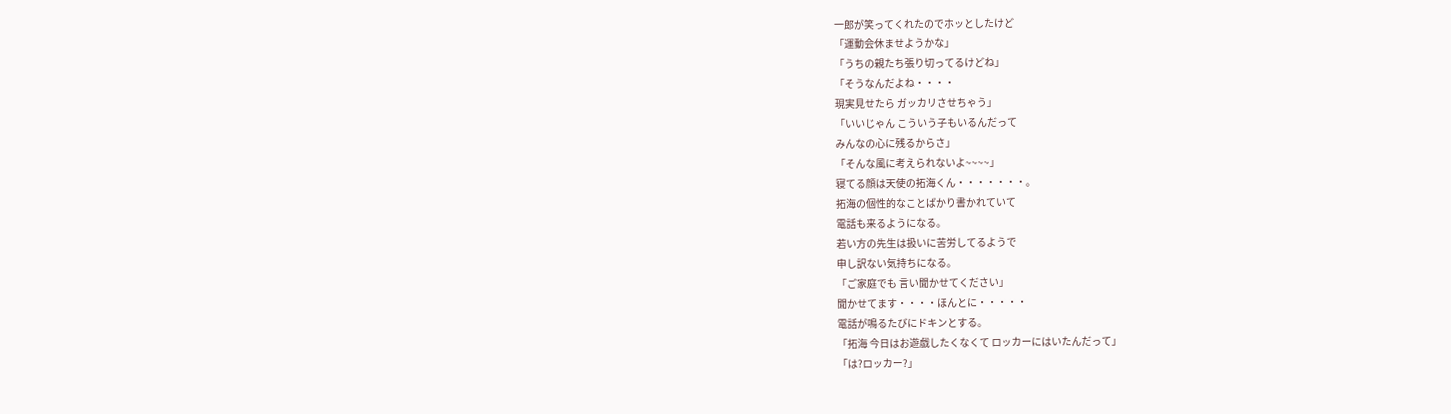一郎が笑ってくれたのでホッとしたけど
「運動会休ませようかな」
「うちの親たち張り切ってるけどね」
「そうなんだよね・・・・
現実見せたら ガッカリさせちゃう」
「いいじゃん こういう子もいるんだって
みんなの心に残るからさ」
「そんな風に考えられないよ~~~~」
寝てる顔は天使の拓海くん・・・・・・・。
拓海の個性的なことばかり書かれていて
電話も来るようになる。
若い方の先生は扱いに苦労してるようで
申し訳ない気持ちになる。
「ご家庭でも 言い聞かせてください」
聞かせてます・・・・ほんとに・・・・・
電話が鳴るたびにドキンとする。
「拓海 今日はお遊戯したくなくて ロッカーにはいたんだって」
「は?ロッカー?」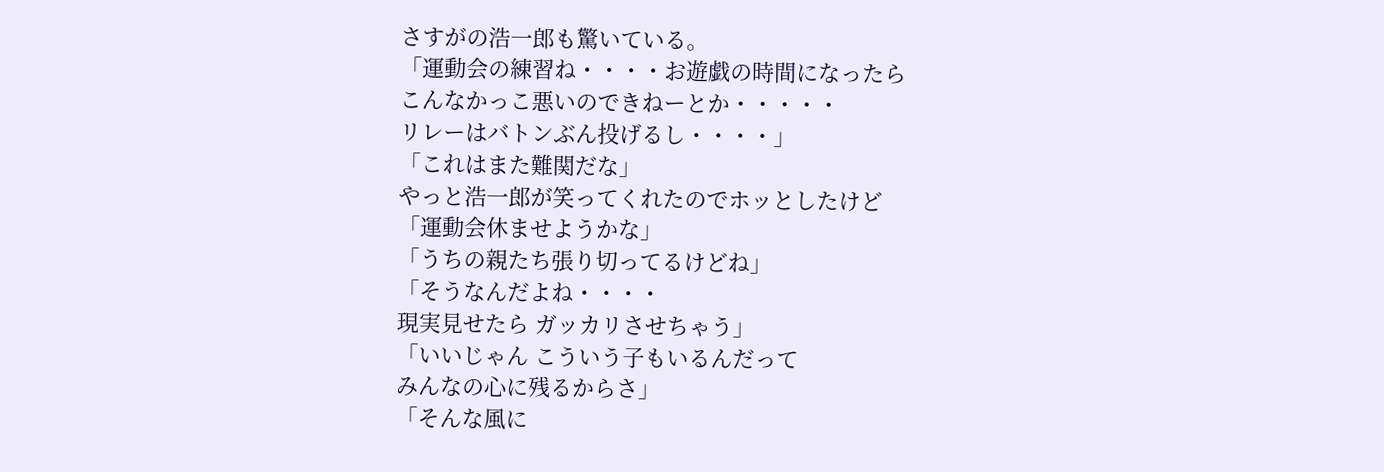さすがの浩一郎も驚いている。
「運動会の練習ね・・・・お遊戯の時間になったら
こんなかっこ悪いのできねーとか・・・・・
リレーはバトンぶん投げるし・・・・」
「これはまた難関だな」
やっと浩一郎が笑ってくれたのでホッとしたけど
「運動会休ませようかな」
「うちの親たち張り切ってるけどね」
「そうなんだよね・・・・
現実見せたら ガッカリさせちゃう」
「いいじゃん こういう子もいるんだって
みんなの心に残るからさ」
「そんな風に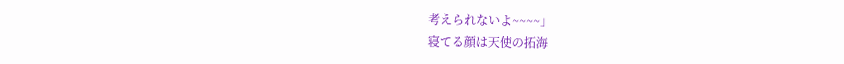考えられないよ~~~~」
寝てる顔は天使の拓海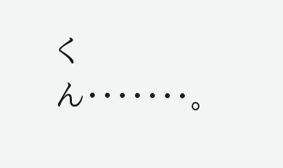くん・・・・・・・。